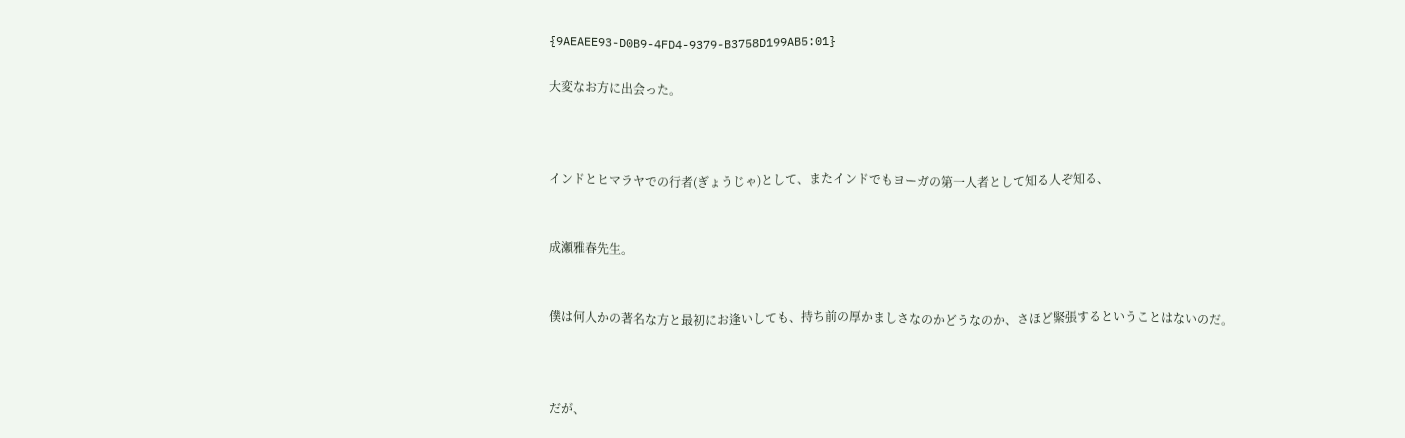{9AEAEE93-D0B9-4FD4-9379-B3758D199AB5:01}

大変なお方に出会った。



インドとヒマラヤでの行者(ぎょうじゃ)として、またインドでもヨーガの第一人者として知る人ぞ知る、


成瀬雅春先生。


僕は何人かの著名な方と最初にお逢いしても、持ち前の厚かましさなのかどうなのか、さほど緊張するということはないのだ。



だが、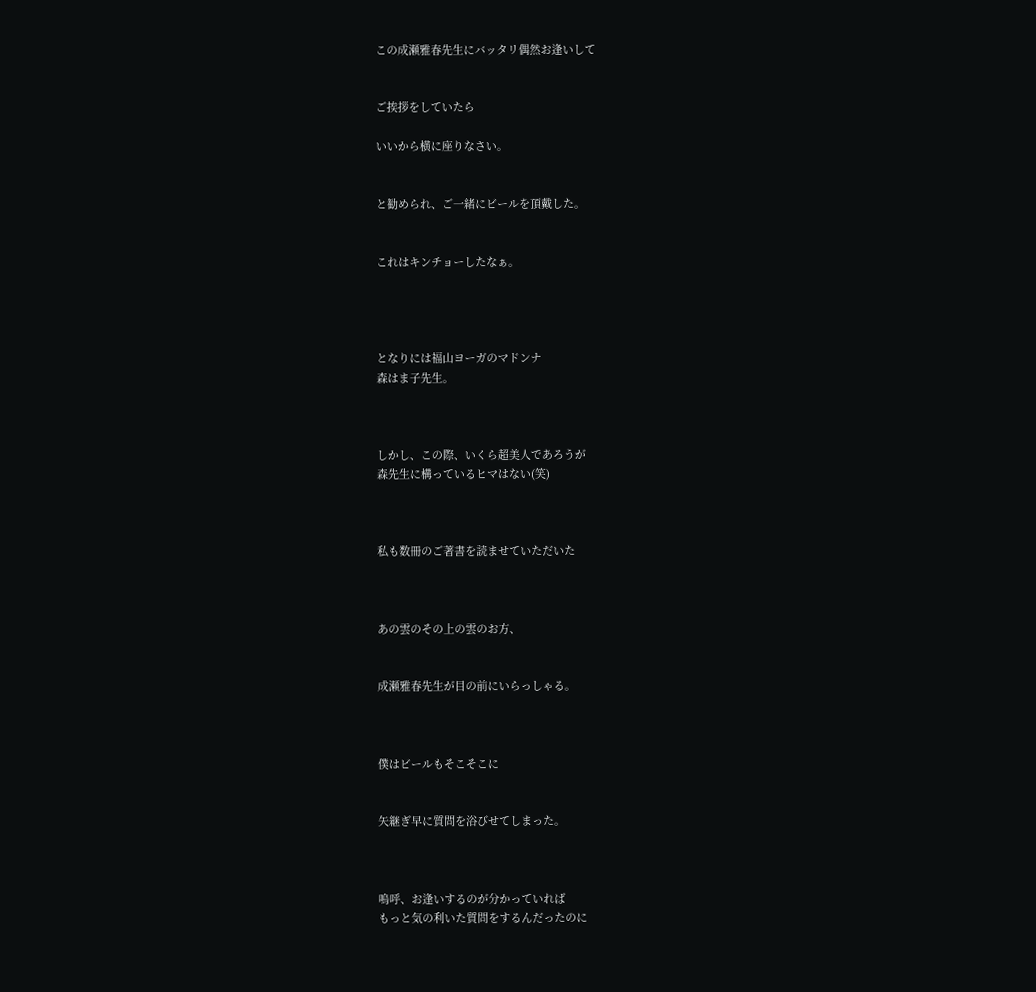この成瀬雅春先生にバッタリ偶然お逢いして


ご挨拶をしていたら

いいから横に座りなさい。


と勧められ、ご一緒にビールを頂戴した。


これはキンチョーしたなぁ。




となりには福山ヨーガのマドンナ
森はま子先生。



しかし、この際、いくら超美人であろうが
森先生に構っているヒマはない(笑)



私も数冊のご著書を読ませていただいた



あの雲のその上の雲のお方、


成瀬雅春先生が目の前にいらっしゃる。



僕はビールもそこそこに


矢継ぎ早に質問を浴びせてしまった。



嗚呼、お逢いするのが分かっていれば
もっと気の利いた質問をするんだったのに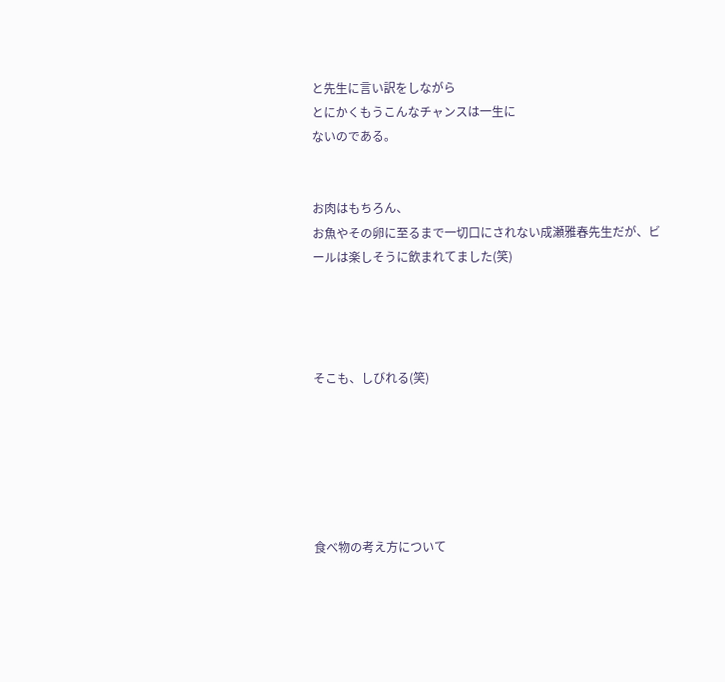と先生に言い訳をしながら
とにかくもうこんなチャンスは一生に
ないのである。


お肉はもちろん、
お魚やその卵に至るまで一切口にされない成瀬雅春先生だが、ビールは楽しそうに飲まれてました(笑)




そこも、しびれる(笑)






食べ物の考え方について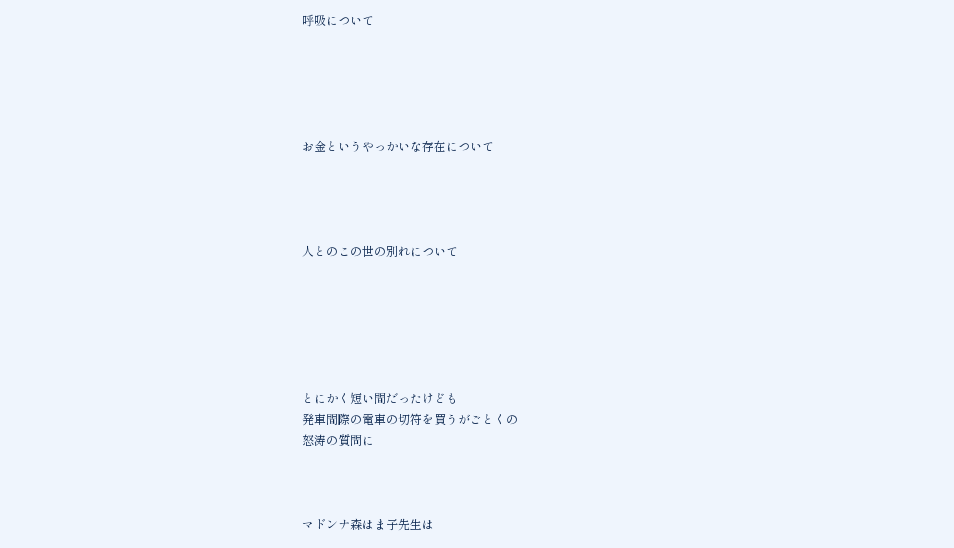呼吸について





お金というやっかいな存在について




人とのこの世の別れについて






とにかく短い間だったけども
発車間際の電車の切符を買うがごとくの
怒涛の質問に



マドンナ森はま子先生は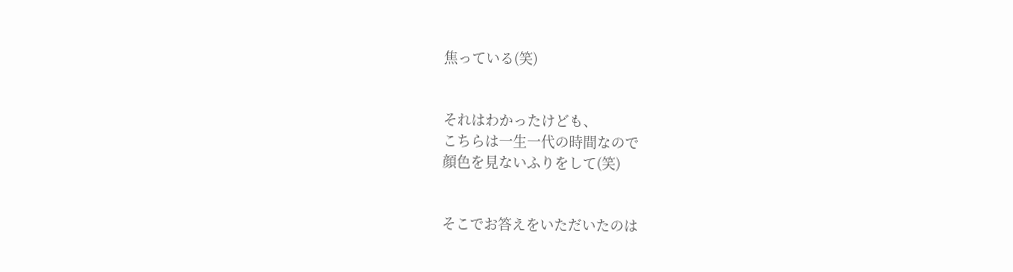焦っている(笑)


それはわかったけども、
こちらは一生一代の時間なので
顔色を見ないふりをして(笑)


そこでお答えをいただいたのは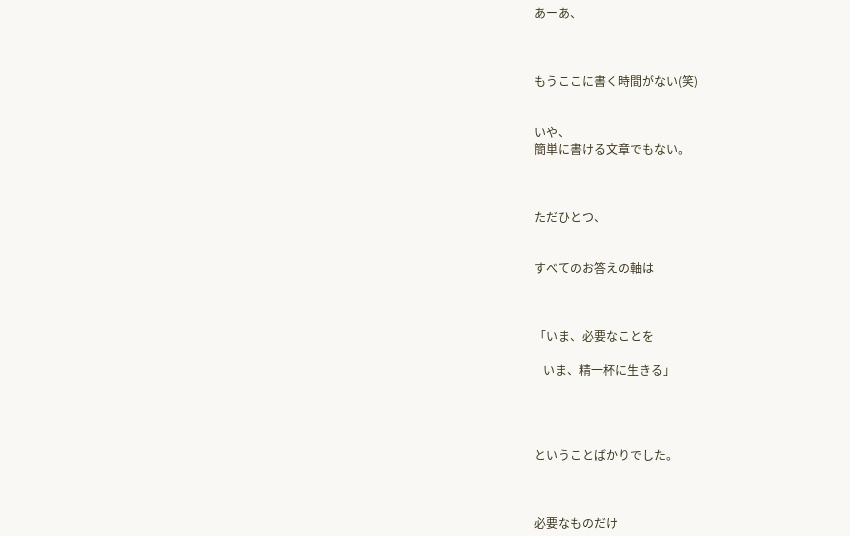あーあ、



もうここに書く時間がない(笑)


いや、
簡単に書ける文章でもない。



ただひとつ、


すべてのお答えの軸は



「いま、必要なことを

   いま、精一杯に生きる」




ということばかりでした。



必要なものだけ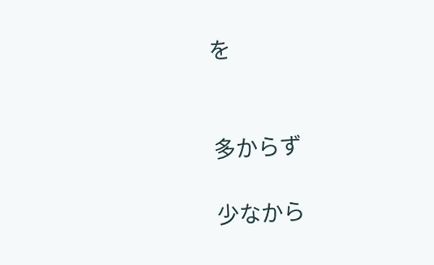を


多からず

少なから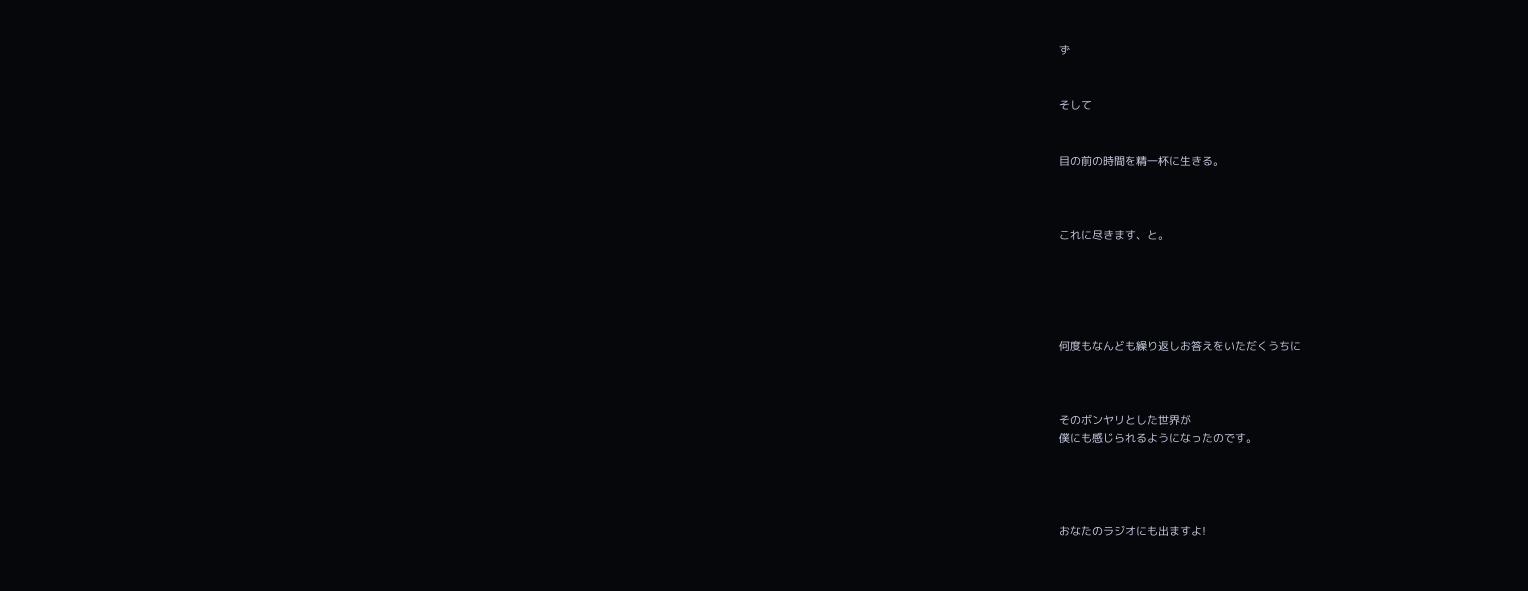ず


そして


目の前の時間を精一杯に生きる。



これに尽きます、と。





何度もなんども繰り返しお答えをいただくうちに



そのボンヤリとした世界が
僕にも感じられるようになったのです。




おなたのラジオにも出ますよ!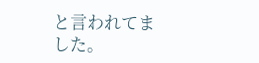と言われてました。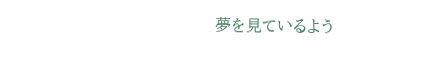夢を見ているよう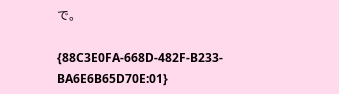で。

{88C3E0FA-668D-482F-B233-BA6E6B65D70E:01}